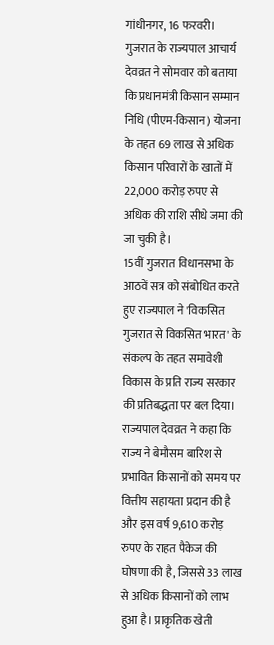गांधीनगर, 16 फरवरी। गुजरात के राज्यपाल आचार्य देवव्रत ने सोमवार को बताया कि प्रधानमंत्री किसान सम्मान निधि (पीएम-किसान) योजना के तहत 69 लाख से अधिक किसान परिवारों के खातों में 22,000 करोड़ रुपए से अधिक की राशि सीधे जमा की जा चुकी है।
15वीं गुजरात विधानसभा के आठवें सत्र को संबोधित करते हुए राज्यपाल ने 'विकसित गुजरात से विकसित भारत' के संकल्प के तहत समावेशी विकास के प्रति राज्य सरकार की प्रतिबद्धता पर बल दिया।
राज्यपाल देवव्रत ने कहा कि राज्य ने बेमौसम बारिश से प्रभावित किसानों को समय पर वित्तीय सहायता प्रदान की है और इस वर्ष 9,610 करोड़ रुपए के राहत पैकेज की घोषणा की है, जिससे 33 लाख से अधिक किसानों को लाभ हुआ है। प्राकृतिक खेती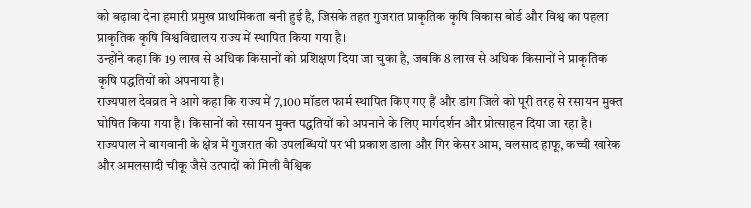को बढ़ावा देना हमारी प्रमुख प्राथमिकता बनी हुई है, जिसके तहत गुजरात प्राकृतिक कृषि विकास बोर्ड और विश्व का पहला प्राकृतिक कृषि विश्वविद्यालय राज्य में स्थापित किया गया है।
उन्होंने कहा कि 19 लाख से अधिक किसानों को प्रशिक्षण दिया जा चुका है, जबकि 8 लाख से अधिक किसानों ने प्राकृतिक कृषि पद्धतियों को अपनाया है।
राज्यपाल देवव्रत ने आगे कहा कि राज्य में 7,100 मॉडल फार्म स्थापित किए गए हैं और डांग जिले को पूरी तरह से रसायन मुक्त घोषित किया गया है। किसानों को रसायन मुक्त पद्धतियों को अपनाने के लिए मार्गदर्शन और प्रोत्साहन दिया जा रहा है।
राज्यपाल ने बागवानी के क्षेत्र में गुजरात की उपलब्धियों पर भी प्रकाश डाला और गिर केसर आम, वलसाद हाफू, कच्ची खारेक और अमलसादी चीकू जैसे उत्पादों को मिली वैश्विक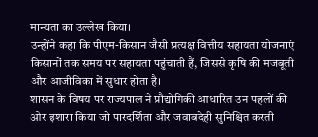मान्यता का उल्लेख किया।
उन्होंने कहा कि पीएम-किसान जैसी प्रत्यक्ष वित्तीय सहायता योजनाएं किसानों तक समय पर सहायता पहुंचाती हैं, जिससे कृषि की मजबूती और आजीविका में सुधार होता है।
शासन के विषय पर राज्यपाल ने प्रौद्योगिकी आधारित उन पहलों की ओर इशारा किया जो पारदर्शिता और जवाबदेही सुनिश्चित करती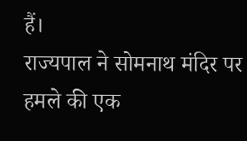हैं।
राज्यपाल ने सोमनाथ मंदिर पर हमले की एक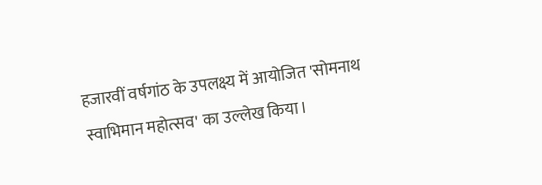हजारवीं वर्षगांठ के उपलक्ष्य में आयोजित 'सोमनाथ स्वाभिमान महोत्सव' का उल्लेख किया।